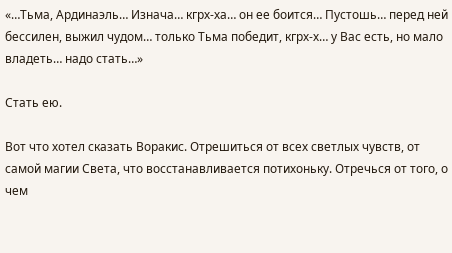«…Тьма, Ардинаэль… Изнача… кгрх-ха… он ее боится… Пустошь… перед ней бессилен, выжил чудом… только Тьма победит, кгрх-х… у Вас есть, но мало владеть… надо стать…»

Стать ею.

Вот что хотел сказать Воракис. Отрешиться от всех светлых чувств, от самой магии Света, что восстанавливается потихоньку. Отречься от того, о чем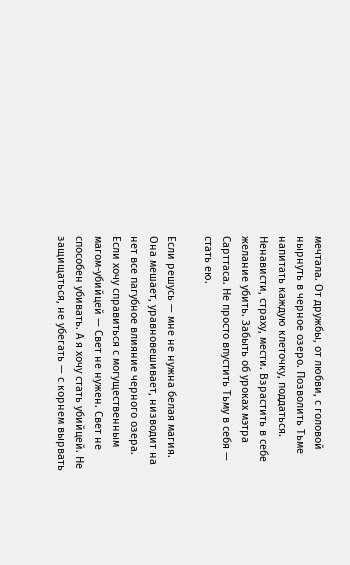мечтала. От дружбы, от любви, с головой нырнуть в черное озеро. Позволить Тьме напитать каждую клеточку, поддаться. Ненависти, страху, мести. Взрастить в себе желание убить. Забыть об уроках мэтра Сарттаса. Не просто впустить Тьму в себя — стать ею.

Если решусь — мне не нужна белая магия. Она мешает, уравновешивает, низводит на нет все пагубное влияние черного озера. Если хочу справиться с могущественным магом-убийцей — Свет не нужен. Свет не способен убивать. А я хочу стать убийцей. Не защищаться, не убегать — с корнем вырвать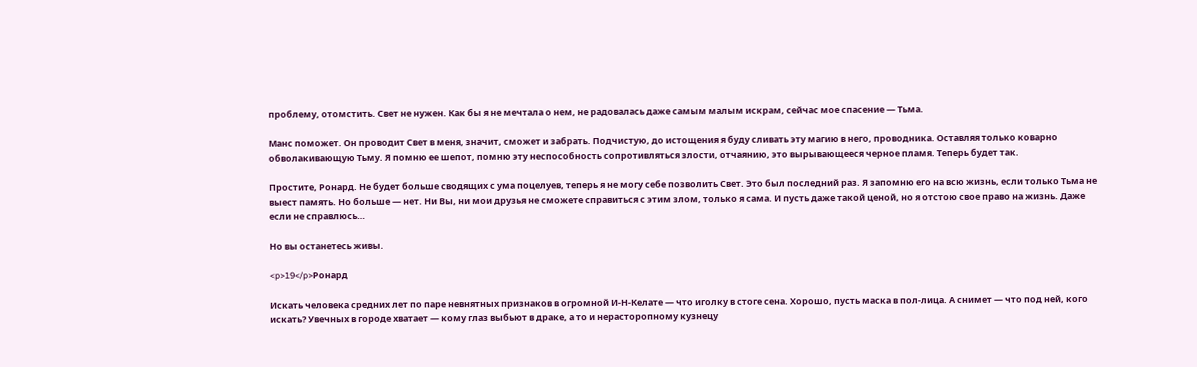проблему, отомстить. Свет не нужен. Как бы я не мечтала о нем, не радовалась даже самым малым искрам, сейчас мое спасение — Тьма.

Манс поможет. Он проводит Свет в меня, значит, сможет и забрать. Подчистую, до истощения я буду сливать эту магию в него, проводника. Оставляя только коварно обволакивающую Тьму. Я помню ее шепот, помню эту неспособность сопротивляться злости, отчаянию, это вырывающееся черное пламя. Теперь будет так.

Простите, Ронард. Не будет больше сводящих с ума поцелуев, теперь я не могу себе позволить Свет. Это был последний раз. Я запомню его на всю жизнь, если только Тьма не выест память. Но больше — нет. Ни Вы, ни мои друзья не сможете справиться с этим злом, только я сама. И пусть даже такой ценой, но я отстою свое право на жизнь. Даже если не справлюсь…

Но вы останетесь живы.

<p>19</p>Ронард

Искать человека средних лет по паре невнятных признаков в огромной И-Н-Келате — что иголку в стоге сена. Хорошо, пусть маска в пол-лица. А снимет — что под ней, кого искать? Увечных в городе хватает — кому глаз выбьют в драке, а то и нерасторопному кузнецу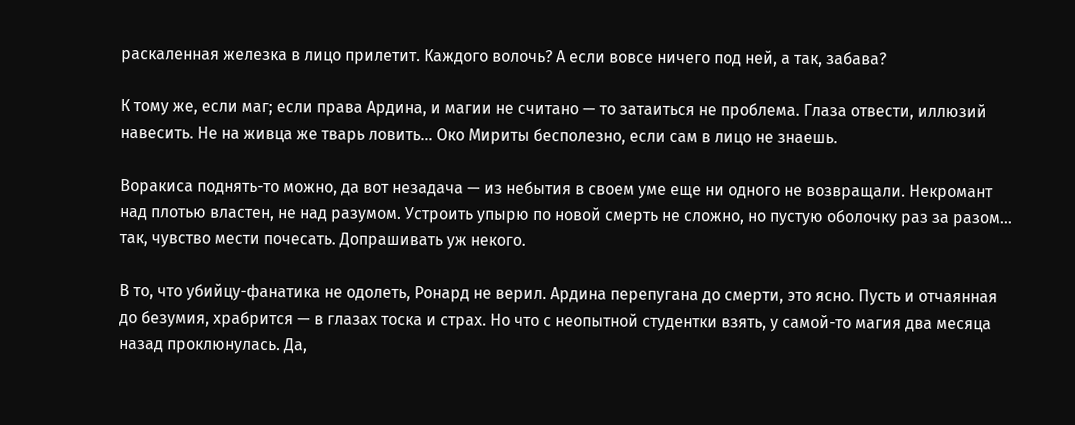раскаленная железка в лицо прилетит. Каждого волочь? А если вовсе ничего под ней, а так, забава?

К тому же, если маг; если права Ардина, и магии не считано — то затаиться не проблема. Глаза отвести, иллюзий навесить. Не на живца же тварь ловить… Око Мириты бесполезно, если сам в лицо не знаешь.

Воракиса поднять-то можно, да вот незадача — из небытия в своем уме еще ни одного не возвращали. Некромант над плотью властен, не над разумом. Устроить упырю по новой смерть не сложно, но пустую оболочку раз за разом… так, чувство мести почесать. Допрашивать уж некого.

В то, что убийцу-фанатика не одолеть, Ронард не верил. Ардина перепугана до смерти, это ясно. Пусть и отчаянная до безумия, храбрится — в глазах тоска и страх. Но что с неопытной студентки взять, у самой-то магия два месяца назад проклюнулась. Да,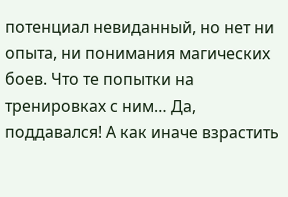потенциал невиданный, но нет ни опыта, ни понимания магических боев. Что те попытки на тренировках с ним… Да, поддавался! А как иначе взрастить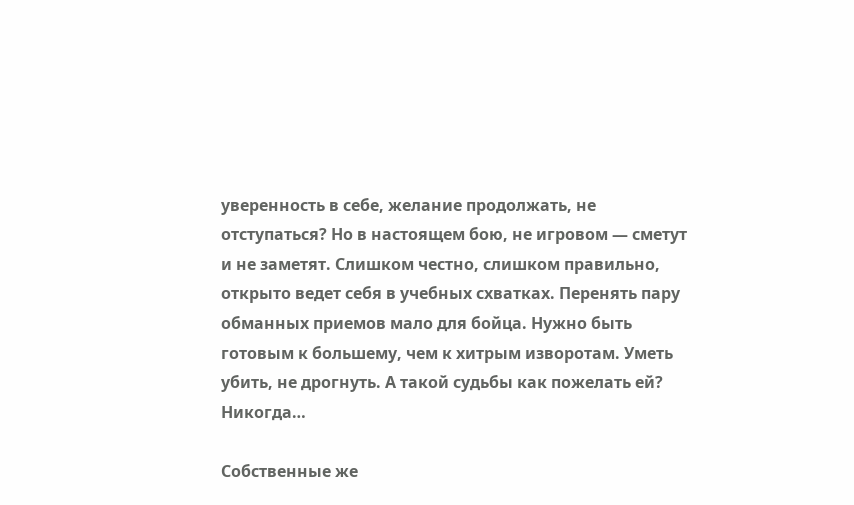уверенность в себе, желание продолжать, не отступаться? Но в настоящем бою, не игровом — сметут и не заметят. Слишком честно, слишком правильно, открыто ведет себя в учебных схватках. Перенять пару обманных приемов мало для бойца. Нужно быть готовым к большему, чем к хитрым изворотам. Уметь убить, не дрогнуть. А такой судьбы как пожелать ей? Никогда…

Собственные же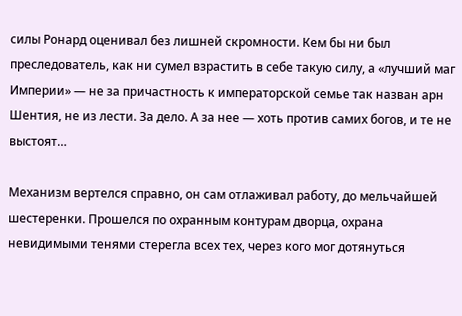силы Ронард оценивал без лишней скромности. Кем бы ни был преследователь, как ни сумел взрастить в себе такую силу, а «лучший маг Империи» — не за причастность к императорской семье так назван арн Шентия, не из лести. За дело. А за нее — хоть против самих богов, и те не выстоят…

Механизм вертелся справно, он сам отлаживал работу, до мельчайшей шестеренки. Прошелся по охранным контурам дворца, охрана невидимыми тенями стерегла всех тех, через кого мог дотянуться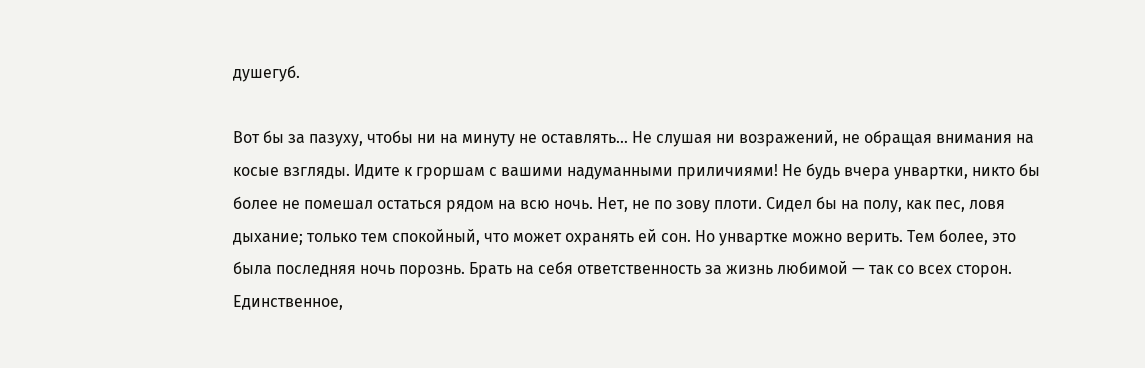душегуб.

Вот бы за пазуху, чтобы ни на минуту не оставлять… Не слушая ни возражений, не обращая внимания на косые взгляды. Идите к гроршам с вашими надуманными приличиями! Не будь вчера унвартки, никто бы более не помешал остаться рядом на всю ночь. Нет, не по зову плоти. Сидел бы на полу, как пес, ловя дыхание; только тем спокойный, что может охранять ей сон. Но унвартке можно верить. Тем более, это была последняя ночь порознь. Брать на себя ответственность за жизнь любимой — так со всех сторон. Единственное,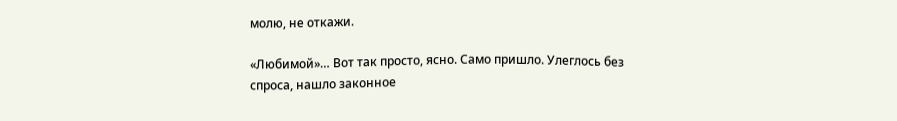молю, не откажи.

«Любимой»… Вот так просто, ясно. Само пришло. Улеглось без спроса, нашло законное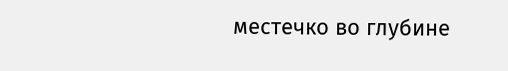местечко во глубине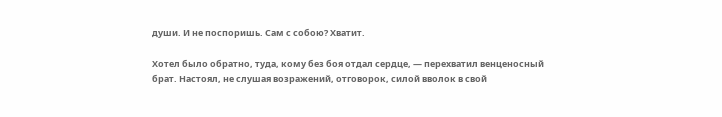души. И не поспоришь. Сам с собою? Хватит.

Хотел было обратно, туда, кому без боя отдал сердце, — перехватил венценосный брат. Настоял, не слушая возражений, отговорок, силой вволок в свой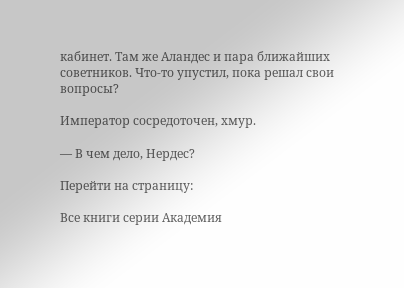кабинет. Там же Аландес и пара ближайших советников. Что-то упустил, пока решал свои вопросы?

Император сосредоточен, хмур.

— В чем дело, Нердес?

Перейти на страницу:

Все книги серии Академия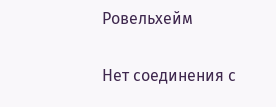Ровельхейм

Нет соединения с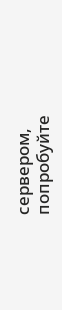сервером, попробуйте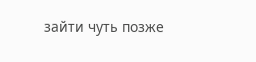зайти чуть позже